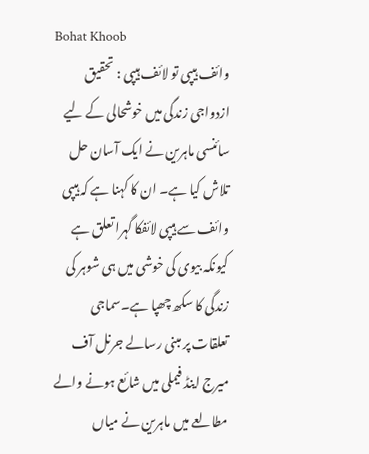Bohat Khoob
وائف ہیپی تو لائف ہیپی : تحقیق
ازدواجی زندگی میں خوشحالی کے لیے سائنسی ماہرین نے ایک آسان حل تلاش کیا ہے۔ ان کا کہنا ہے کہ ہیپی وائف سے ہیپی لائفکا گہرا تعلق ہے کیونکہ بیوی کی خوشی میں ہی شوہر کی زندگی کا سکھ چھپا ہے۔سماجی تعلقات پر مبنی رسالے جرنل آف میرج اینڈ فیملی میں شائع ہونے والے مطالعے میں ماہرین نے میاں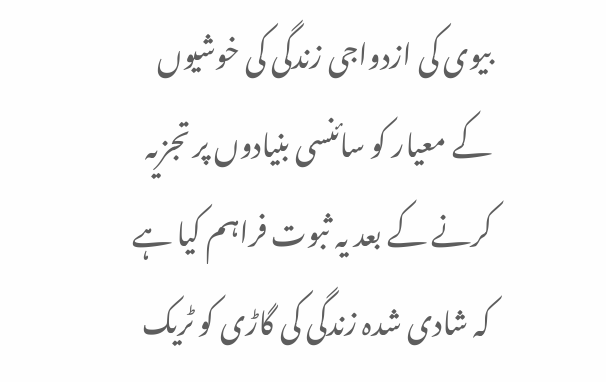بیوی کی ازدواجی زندگی کی خوشیوں کے معیار کو سائنسی بنیادوں پر تجزیہ کرنے کے بعد یہ ثبوت فراہم کیا ہے کہ شادی شدہ زندگی کی گاڑی کو ٹریک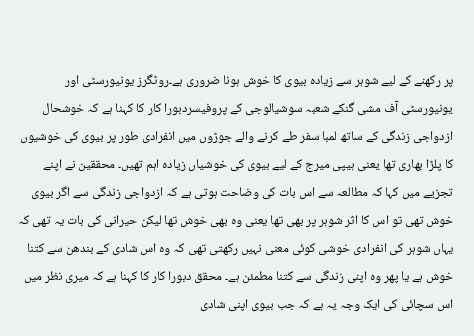پر رکھنے کے لیے شوہر سے زیادہ بیوی کا خوش ہونا ضروری ہے۔روٹگرز یونیورسٹی اور یونیورسٹی آف مشی گنکے شعبہ سوشیالوجی کے پروفیسردبورا کار کا کہنا ہے کہ خوشحال ازدواجی زندگی کے ساتھ لمبا سفر طے کرنے والے جوڑوں میں انفرادی طور پر بیوی کی خوشیوں کا پلڑا بھاری تھا یعنی ہیپی میرج کے لیے بیوی کی خوشیاں زیادہ اہم تھیں۔ محققین نے اپنے تجزیے میں کہا کہ مطالعہ سے اس بات کی وضاحت ہوتی ہے کہ ازدواجی زندگی سے اگر بیوی خوش تھی تو اس کا اثر شوہر پر بھی تھا یعنی وہ بھی خوش تھا لیکن حیرانی کی بات یہ تھی کہ یہاں شوہر کی انفرادی خوشی کوئی معنی نہیں رکھتی تھی کہ وہ اس شادی کے بندھن سے کتنا خوش ہے یا پھر وہ اپنی زندگی سے کتنا مطمئن ہے۔ محقق دبورا کار کا کہنا ہے کہ میری نظر میں اس سچائی کی ایک وجہ یہ ہے کہ جب بیوی اپنی شادی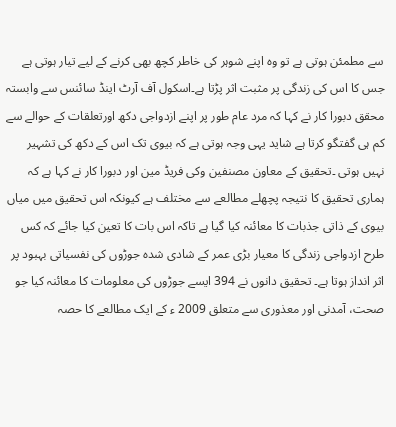سے مطمئن ہوتی ہے تو وہ اپنے شوہر کی خاطر کچھ بھی کرنے کے لیے تیار ہوتی ہے جس کا اس کی زندگی پر مثبت اثر پڑتا ہے۔اسکول آف آرٹ اینڈ سائنس سے وابستہ محقق دبورا کار نے کہا کہ مرد عام طور پر اپنے ازدواجی دکھ اورتعلقات کے حوالے سے کم ہی گفتگو کرتا ہے شاید یہی وجہ ہوتی ہے کہ بیوی تک اس کے دکھ کی تشہیر نہیں ہوتی ۔تحقیق کے معاون مصنفین وکی فریڈ مین اور دبورا کار نے کہا ہے کہ ہماری تحقیق کا نتیجہ پچھلے مطالعے سے مختلف ہے کیونکہ اس تحقیق میں میاں بیوی کے ذاتی جذبات کا معائنہ کیا گیا ہے تاکہ اس بات کا تعین کیا جائے کہ کس طرح ازدواجی زندگی کا معیار بڑی عمر کے شادی شدہ جوڑوں کی نفسیاتی بہبود پر اثر انداز ہوتا ہے۔ تحقیق دانوں نے 394 ایسے جوڑوں کی معلومات کا معائنہ کیا جو صحت، آمدنی اور معذوری سے متعلق 2009 ء کے ایک مطالعے کا حصہ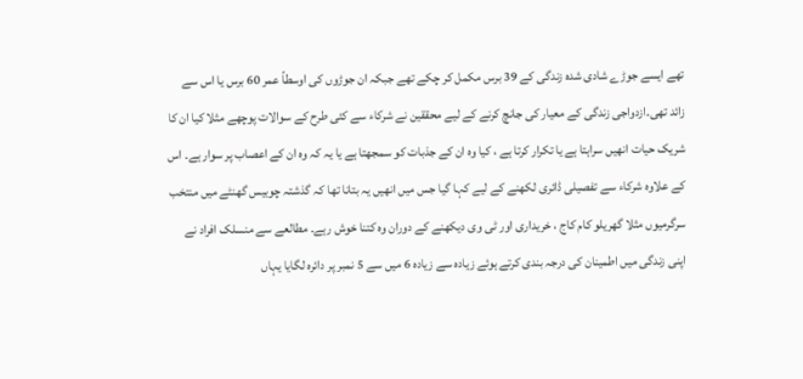تھے ایسے جوڑے شادی شدہ زندگی کے 39 برس مکمل کر چکے تھے جبکہ ان جوڑوں کی اوسطاً عمر 60 برس یا اس سے زائد تھی۔ازدواجی زندگی کے معیار کی جانچ کرنے کے لیے محققین نے شرکاء سے کئی طرح کے سوالات پوچھے مثلا کیا ان کا شریک حیات انھیں سراہتا ہے یا تکرار کرتا ہے ، کیا وہ ان کے جذبات کو سمجھتا ہے یا یہ کہ وہ ان کے اعصاب پر سوار ہے۔ اس کے علاوہ شرکاء سے تفصیلی ڈائری لکھنے کے لیے کہا گیا جس میں انھیں یہ بتانا تھا کہ گذشتہ چوبیس گھنٹے میں منتخب سرگرمیوں مثلا گھریلو کام کاج ، خریداری اور ٹی وی دیکھنے کے دوران وہ کتنا خوش رہے۔ مطالعے سے منسلک افراد نے اپنی زندگی میں اطمینان کی درجہ بندی کرتے ہوئے زیادہ سے زیادہ 6 میں سے 5 نمبر پر دائرہ لگایا یہاں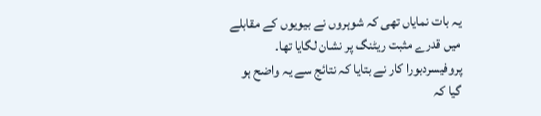یہ بات نمایاں تھی کہ شوہروں نے بیویوں کے مقابلے میں قدرے مثبت ریٹنگ پر نشان لگایا تھا۔ پروفیسردبورا کار نے بتایا کہ نتائج سے یہ واضح ہو گیا کہ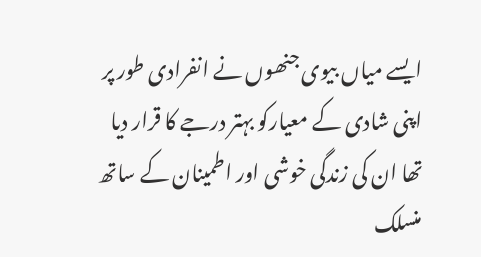ایسے میاں بیوی جنھوں نے انفرادی طور پر اپنی شادی کے معیارکو بہتر درجے کا قرار دیا تھا ان کی زندگی خوشی اور اطمینان کے ساتھ منسلک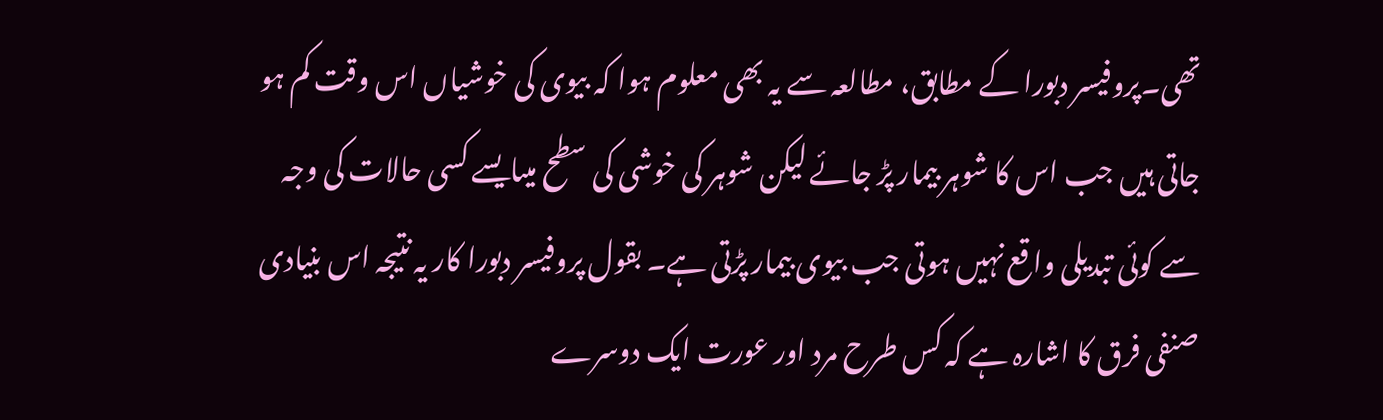تھی۔پروفیسر دبورا کے مطابق، مطالعہ سے یہ بھی معلوم ہوا کہ بیوی کی خوشیاں اس وقت کم ہو جاتی ہیں جب اس کا شوہر بیمار پڑ جائے لیکن شوہر کی خوشی کی سطح میںایسے کسی حالات کی وجہ سے کوئی تبدیلی واقع نہیں ہوتی جب بیوی بیمار پڑتی ہے۔ بقول پروفیسر دبورا کار یہ نتیجہ اس بنیادی صنفی فرق کا اشارہ ہے کہ کس طرح مرد اور عورت ایک دوسرے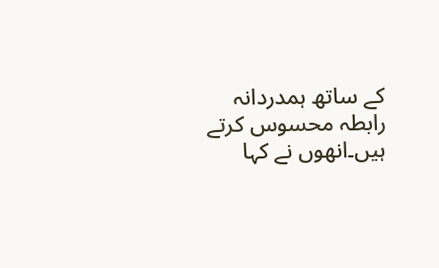کے ساتھ ہمدردانہ رابطہ محسوس کرتے ہیں۔انھوں نے کہا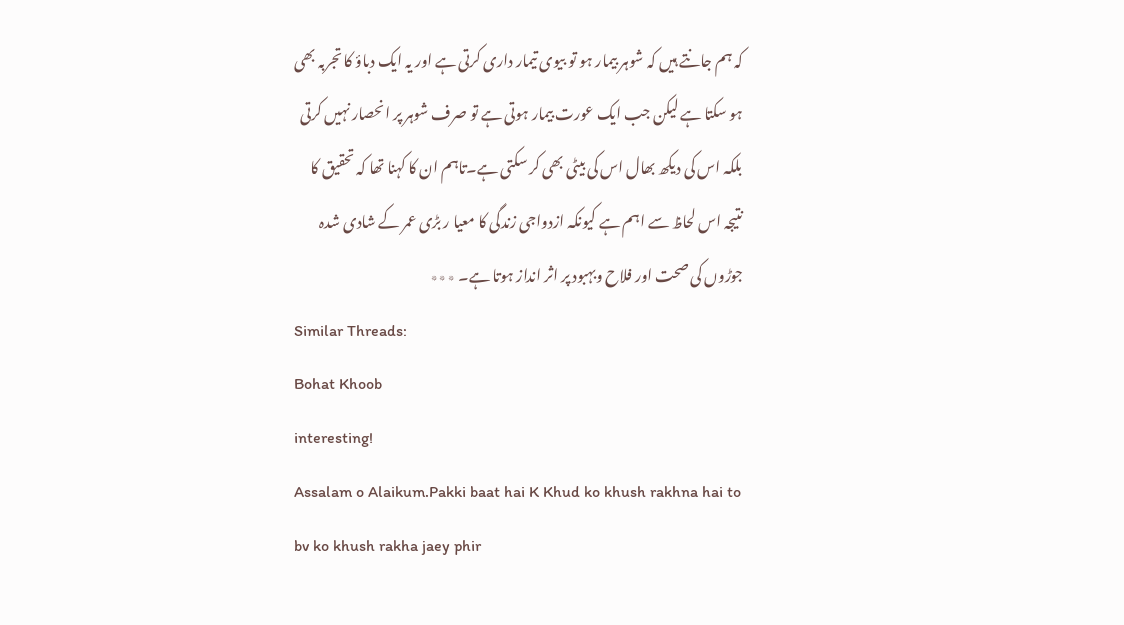کہ ہم جانتے ہیں کہ شوہر بیمار ہو تو بیوی تیمار داری کرتی ہے اور یہ ایک دباؤ کا تجربہ بھی ہو سکتا ہے لیکن جب ایک عورت بیمار ہوتی ہے تو صرف شوہر پر انحصار نہیں کرتی بلکہ اس کی دیکھ بھال اس کی بیٹی بھی کر سکتی ہے۔تاہم ان کا کہنا تھا کہ تحقیق کا نتیجہ اس لحاظ سے اہم ہے کیونکہ ازدواجی زندگی کا معیا ر بڑی عمر کے شادی شدہ جوڑوں کی صحت اور فلاح وبہبود پر اثر انداز ہوتا ہے۔ ٭٭٭
Similar Threads:
Bohat Khoob
interesting!
Assalam o Alaikum.Pakki baat hai K Khud ko khush rakhna hai to bv ko khush rakha jaey phir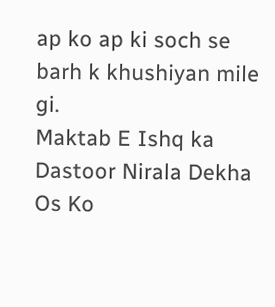ap ko ap ki soch se barh k khushiyan mile gi.
Maktab E Ishq ka Dastoor Nirala Dekha
Os Ko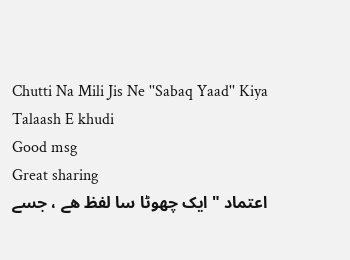Chutti Na Mili Jis Ne ''Sabaq Yaad'' Kiya
Talaash E khudi
Good msg
Great sharing
اعتماد " ایک چھوٹا سا لفظ ھے ، جسے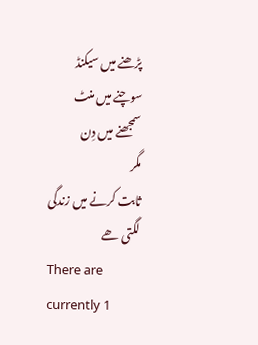پڑھنے میں سیکنڈ
سوچنے میں منٹ
سمجھنے میں دِن
مگر
ثابت کرنے میں زندگی لگتی ھے
There are currently 1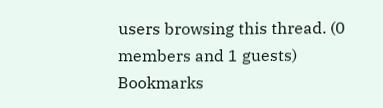users browsing this thread. (0 members and 1 guests)
Bookmarks